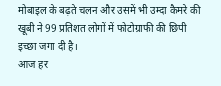मोबाइल के बढ़ते चलन और उसमें भी उम्दा कैमरे की खूबी ने 99 प्रतिशत लोगों में फोटोग्राफी की छिपी इच्छा जगा दी है।
आज हर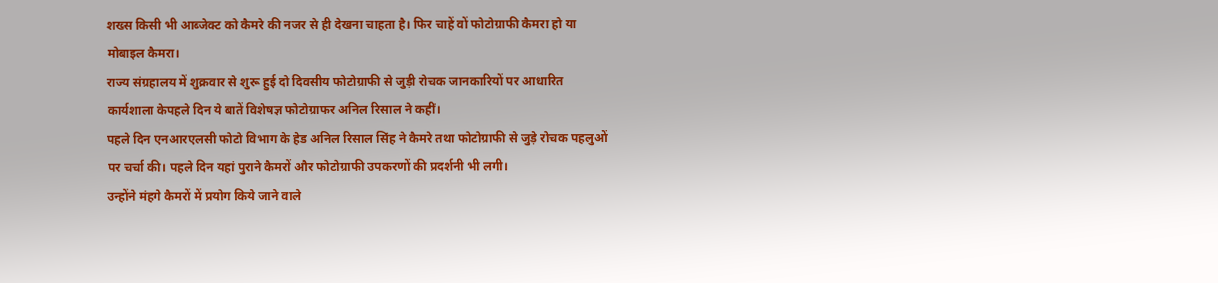शख्स किसी भी आब्जेक्ट को कैमरे की नजर से ही देखना चाहता है। फिर चाहें वों फोटोग्राफी कैमरा हो या मोबाइल कैमरा।
राज्य संग्रहालय में शुक्रवार से शुरू हुई दो दिवसीय फोटोग्राफी से जुड़ी रोचक जानकारियों पर आधारित कार्यशाला केपहले दिन ये बातें विशेषज्ञ फोटोग्राफर अनिल रिसाल ने कहीं।
पहले दिन एनआरएलसी फोटो विभाग के हेड अनिल रिसाल सिंह ने कैमरे तथा फोटोग्राफी से जुड़े रोचक पहलुओं पर चर्चा की। पहले दिन यहां पुराने कैमरों और फोटोग्राफी उपकरणों की प्रदर्शनी भी लगी।
उन्होंने मंहगे कैमरों में प्रयोग किये जाने वाले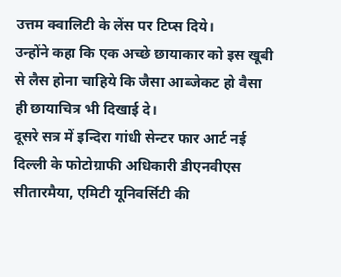उत्तम क्वालिटी के लेंस पर टिप्स दिये।
उन्होंने कहा कि एक अच्छे छायाकार को इस खूबी से लैस होना चाहिये कि जैसा आब्जेकट हो वैसा ही छायाचित्र भी दिखाई दे।
दूसरे सत्र में इन्दिरा गांधी सेन्टर फार आर्ट नई दिल्ली के फोटोग्राफी अधिकारी डीएनवीएस सीतारमैया, एमिटी यूनिवर्सिटी की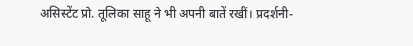असिस्टेंट प्रो. तूलिका साहू ने भी अपनी बातें रखीं। प्रदर्शनी-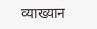व्याख्यान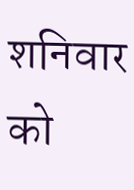शनिवार को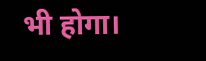भी होगा।